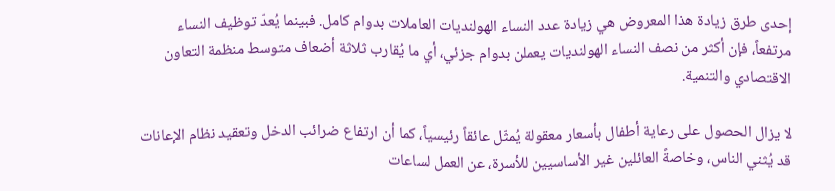إحدى طرق زيادة هذا المعروض هي زيادة عدد النساء الهولنديات العاملات بدوام كامل. فبينما يُعدّ توظيف النساء مرتفعاً، فإن أكثر من نصف النساء الهولنديات يعملن بدوام جزئي، أي ما يُقارب ثلاثة أضعاف متوسط منظمة التعاون الاقتصادي والتنمية.

لا يزال الحصول على رعاية أطفال بأسعار معقولة يُمثّل عائقاً رئيسياً، كما أن ارتفاع ضرائب الدخل وتعقيد نظام الإعانات قد يُثني الناس، وخاصةً العائلين غير الأساسيين للأسرة، عن العمل لساعات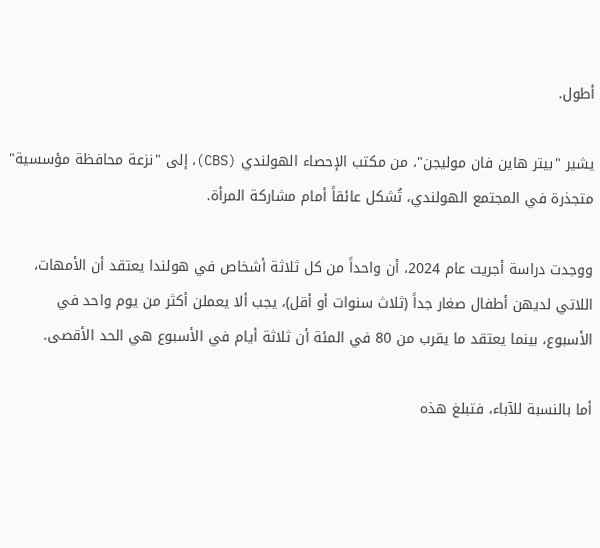أطول.

يشير "بيتر هاين فان موليجن"، من مكتب الإحصاء الهولندي (CBS)، إلى "نزعة محافظة مؤسسية" متجذرة في المجتمع الهولندي، تُشكل عائقاً أمام مشاركة المرأة.

ووجدت دراسة أجريت عام 2024، أن واحداً من كل ثلاثة أشخاص في هولندا يعتقد أن الأمهات، اللاتي لديهن أطفال صغار جداً (ثلاث سنوات أو أقل)، يجب ألا يعملن أكثر من يوم واحد في الأسبوع، بينما يعتقد ما يقرب من 80 في المئة أن ثلاثة أيام في الأسبوع هي الحد الأقصى.

أما بالنسبة للآباء، فتبلغ هذه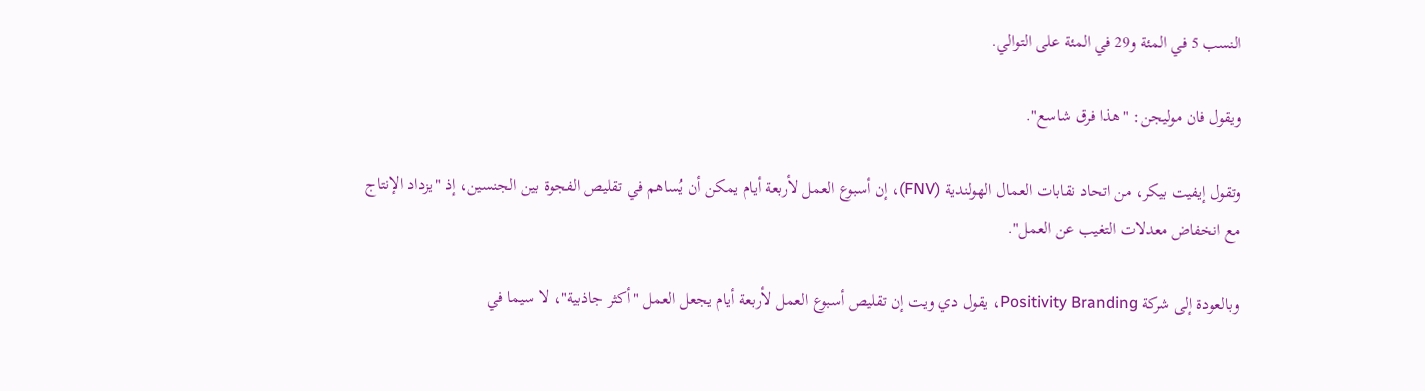النسب 5 في المئة و29 في المئة على التوالي.

ويقول فان موليجن: "هذا فرق شاسع".

وتقول إيفيت بيكر، من اتحاد نقابات العمال الهولندية (FNV)، إن أسبوع العمل لأربعة أيام يمكن أن يُساهم في تقليص الفجوة بين الجنسين، إذ "يزداد الإنتاج مع انخفاض معدلات التغيب عن العمل".

وبالعودة إلى شركة Positivity Branding، يقول دي ويت إن تقليص أسبوع العمل لأربعة أيام يجعل العمل "أكثر جاذبية"، لا سيما في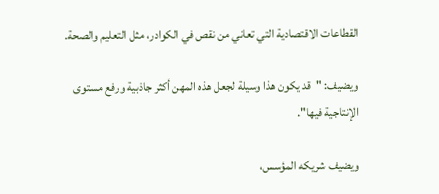القطاعات الاقتصادية التي تعاني من نقص في الكوادر، مثل التعليم والصحة.

ويضيف: "قد يكون هذا وسيلة لجعل هذه المهن أكثر جاذبية ورفع مستوى الإنتاجية فيها".

ويضيف شريكه المؤسس،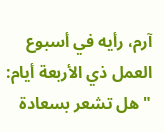آرم، رأيه في أسبوع العمل ذي الأربعة أيام: "هل تشعر بسعادة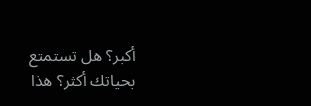أكبر؟ هل تستمتع بحياتك أكثر؟ هذا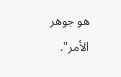هو جوهر الأمر".